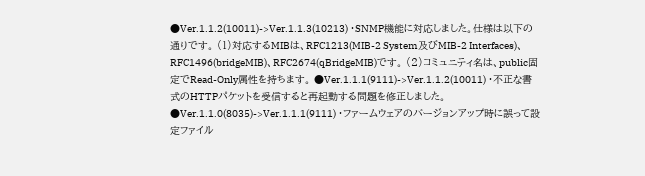●Ver.1.1.2(10011)->Ver.1.1.3(10213) ・SNMP機能に対応しました。仕様は以下の通りです。 (1)対応するMIBは、RFC1213(MIB-2 System及びMIB-2 Interfaces)、 RFC1496(bridgeMIB)、RFC2674(qBridgeMIB)です。 (2)コミュニティ名は、public固定でRead-Only属性を持ちます。 ●Ver.1.1.1(9111)->Ver.1.1.2(10011) ・不正な書式のHTTPパケットを受信すると再起動する問題を修正しました。 ●Ver.1.1.0(8035)->Ver.1.1.1(9111) ・ファームウェアのバージョンアップ時に誤って設定ファイル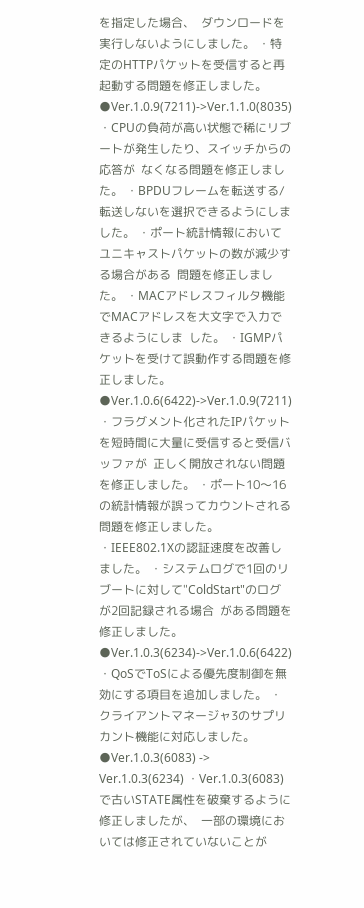を指定した場合、  ダウンロードを実行しないようにしました。 ・特定のHTTPパケットを受信すると再起動する問題を修正しました。 ●Ver.1.0.9(7211)->Ver.1.1.0(8035) ・CPUの負荷が高い状態で稀にリブートが発生したり、スイッチからの応答が  なくなる問題を修正しました。 ・BPDUフレームを転送する/転送しないを選択できるようにしました。 ・ポート統計情報においてユニキャストパケットの数が減少する場合がある  問題を修正しました。 ・MACアドレスフィルタ機能でMACアドレスを大文字で入力できるようにしま  した。 ・IGMPパケットを受けて誤動作する問題を修正しました。 ●Ver.1.0.6(6422)->Ver.1.0.9(7211) ・フラグメント化されたIPパケットを短時間に大量に受信すると受信バッファが  正しく開放されない問題を修正しました。 ・ポート10〜16の統計情報が誤ってカウントされる問題を修正しました。 ・IEEE802.1Xの認証速度を改善しました。 ・システムログで1回のリブートに対して"ColdStart"のログが2回記録される場合  がある問題を修正しました。 ●Ver.1.0.3(6234)->Ver.1.0.6(6422) ・QoSでToSによる優先度制御を無効にする項目を追加しました。 ・クライアントマネージャ3のサプリカント機能に対応しました。 ●Ver.1.0.3(6083) -> Ver.1.0.3(6234) ・Ver.1.0.3(6083)で古いSTATE属性を破棄するように修正しましたが、  一部の環境においては修正されていないことが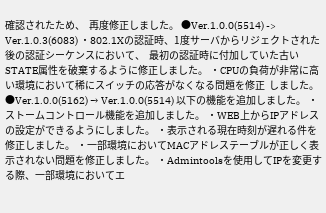確認されたため、  再度修正しました。 ●Ver.1.0.0(5514) -> Ver.1.0.3(6083) ・802.1Xの認証時、1度サーバからリジェクトされた後の認証シーケンスにおいて、  最初の認証時に付加していた古いSTATE属性を破棄するように修正しました。 ・CPUの負荷が非常に高い環境において稀にスイッチの応答がなくなる問題を修正  しました。 ●Ver.1.0.0(5162) → Ver.1.0.0(5514) 以下の機能を追加しました。 ・ストームコントロール機能を追加しました。 ・WEB上からIPアドレスの設定ができるようにしました。 ・表示される現在時刻が遅れる件を修正しました。 ・一部環境においてMACアドレステーブルが正しく表示されない問題を修正しました。 ・Admintoolsを使用してIPを変更する際、一部環境においてエ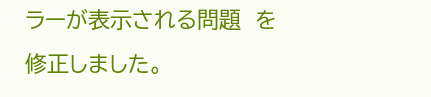ラーが表示される問題  を修正しました。